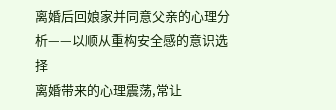离婚后回娘家并同意父亲的心理分析——以顺从重构安全感的意识选择
离婚带来的心理震荡,常让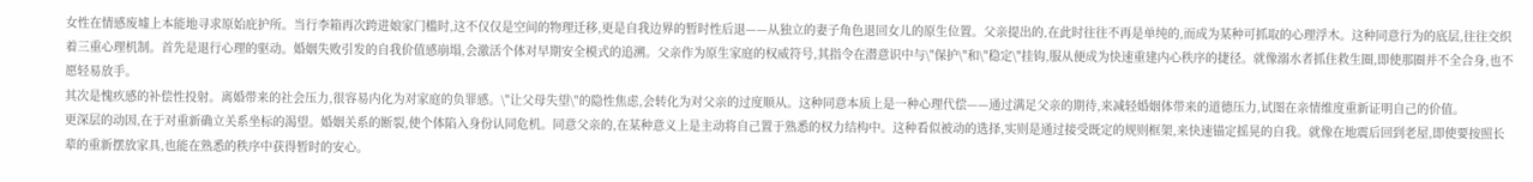女性在情感废墟上本能地寻求原始庇护所。当行李箱再次跨进娘家门槛时,这不仅仅是空间的物理迁移,更是自我边界的暂时性后退——从独立的妻子角色退回女儿的原生位置。父亲提出的,在此时往往不再是单纯的,而成为某种可抓取的心理浮木。这种同意行为的底层,往往交织着三重心理机制。首先是退行心理的驱动。婚姻失败引发的自我价值感崩塌,会激活个体对早期安全模式的追溯。父亲作为原生家庭的权威符号,其指令在潜意识中与\"保护\"和\"稳定\"挂钩,服从便成为快速重建内心秩序的捷径。就像溺水者抓住救生圈,即使那圈并不全合身,也不愿轻易放手。
其次是愧疚感的补偿性投射。离婚带来的社会压力,很容易内化为对家庭的负罪感。\"让父母失望\"的隐性焦虑,会转化为对父亲的过度顺从。这种同意本质上是一种心理代偿——通过满足父亲的期待,来减轻婚姻体带来的道德压力,试图在亲情维度重新证明自己的价值。
更深层的动因,在于对重新确立关系坐标的渴望。婚姻关系的断裂,使个体陷入身份认同危机。同意父亲的,在某种意义上是主动将自己置于熟悉的权力结构中。这种看似被动的选择,实则是通过接受既定的规则框架,来快速锚定摇晃的自我。就像在地震后回到老屋,即使要按照长辈的重新摆放家具,也能在熟悉的秩序中获得暂时的安心。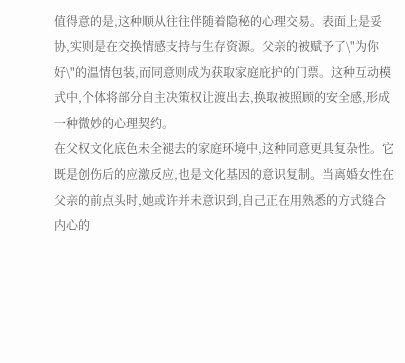值得意的是,这种顺从往往伴随着隐秘的心理交易。表面上是妥协,实则是在交换情感支持与生存资源。父亲的被赋予了\"为你好\"的温情包装,而同意则成为获取家庭庇护的门票。这种互动模式中,个体将部分自主决策权让渡出去,换取被照顾的安全感,形成一种微妙的心理契约。
在父权文化底色未全褪去的家庭环境中,这种同意更具复杂性。它既是创伤后的应激反应,也是文化基因的意识复制。当离婚女性在父亲的前点头时,她或许并未意识到,自己正在用熟悉的方式缝合内心的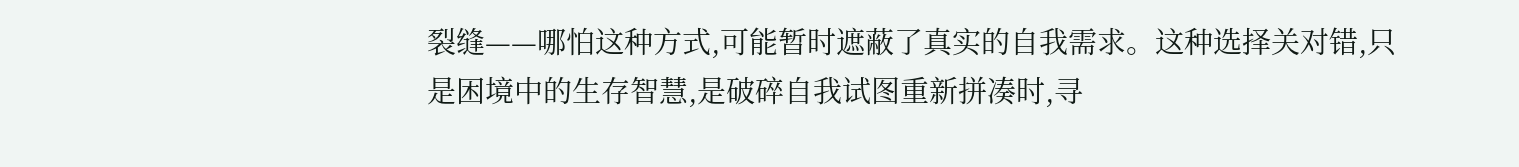裂缝——哪怕这种方式,可能暂时遮蔽了真实的自我需求。这种选择关对错,只是困境中的生存智慧,是破碎自我试图重新拼凑时,寻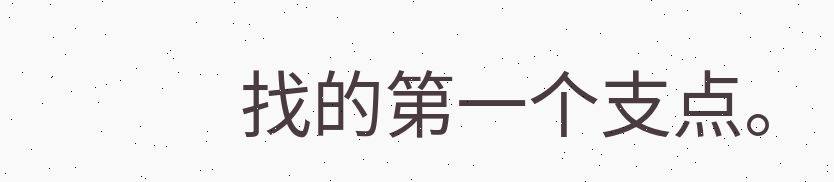找的第一个支点。